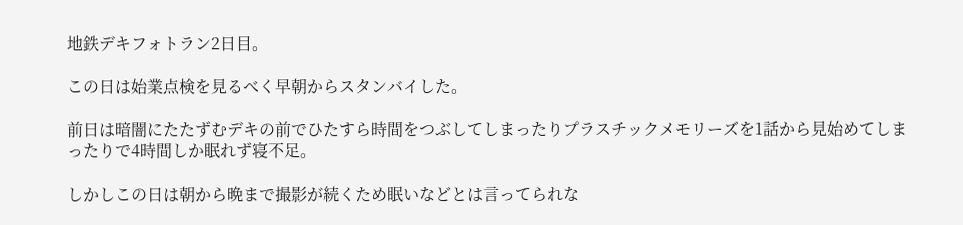地鉄デキフォトラン2日目。

この日は始業点検を見るべく早朝からスタンバイした。

前日は暗闇にたたずむデキの前でひたすら時間をつぶしてしまったりプラスチックメモリーズを1話から見始めてしまったりで4時間しか眠れず寝不足。

しかしこの日は朝から晩まで撮影が続くため眠いなどとは言ってられな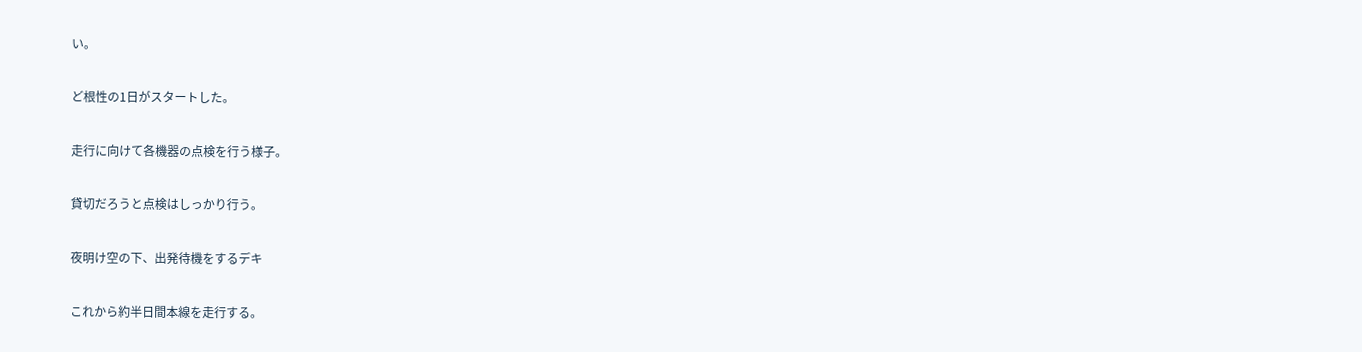い。

ど根性の1日がスタートした。

走行に向けて各機器の点検を行う様子。

貸切だろうと点検はしっかり行う。

夜明け空の下、出発待機をするデキ

これから約半日間本線を走行する。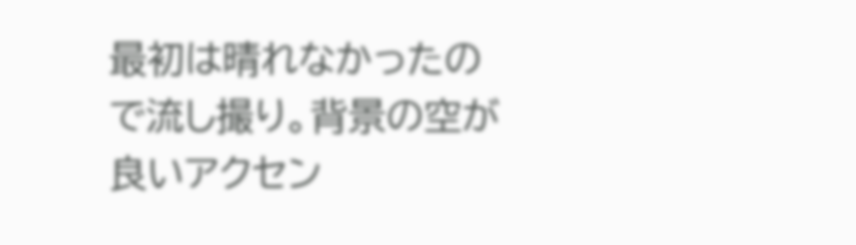最初は晴れなかったので流し撮り。背景の空が良いアクセン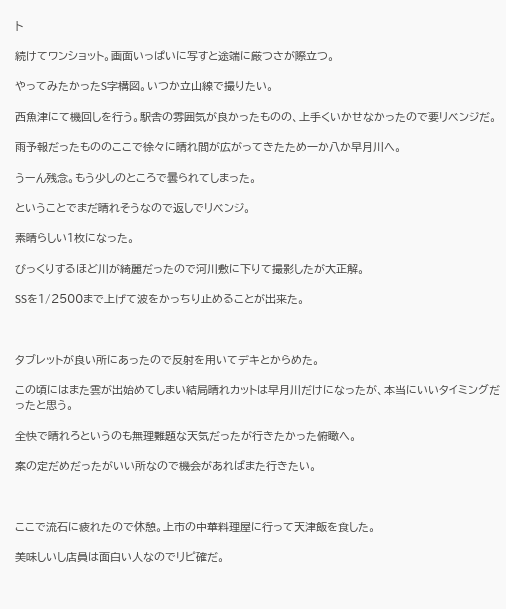ト

続けてワンショット。画面いっぱいに写すと途端に厳つさが際立つ。

やってみたかったS字構図。いつか立山線で撮りたい。

西魚津にて機回しを行う。駅舎の雰囲気が良かったものの、上手くいかせなかったので要リベンジだ。

雨予報だったもののここで徐々に晴れ間が広がってきたため一か八か早月川へ。

うーん残念。もう少しのところで曇られてしまった。

ということでまだ晴れそうなので返しでリベンジ。

素晴らしい1枚になった。

びっくりするほど川が綺麗だったので河川敷に下りて撮影したが大正解。

SSを1/2500まで上げて波をかっちり止めることが出来た。



タブレットが良い所にあったので反射を用いてデキとからめた。

この頃にはまた雲が出始めてしまい結局晴れカットは早月川だけになったが、本当にいいタイミングだったと思う。

全快で晴れろというのも無理難題な天気だったが行きたかった俯瞰へ。

案の定だめだったがいい所なので機会があればまた行きたい。



ここで流石に疲れたので休憩。上市の中華料理屋に行って天津飯を食した。

美味しいし店員は面白い人なのでリピ確だ。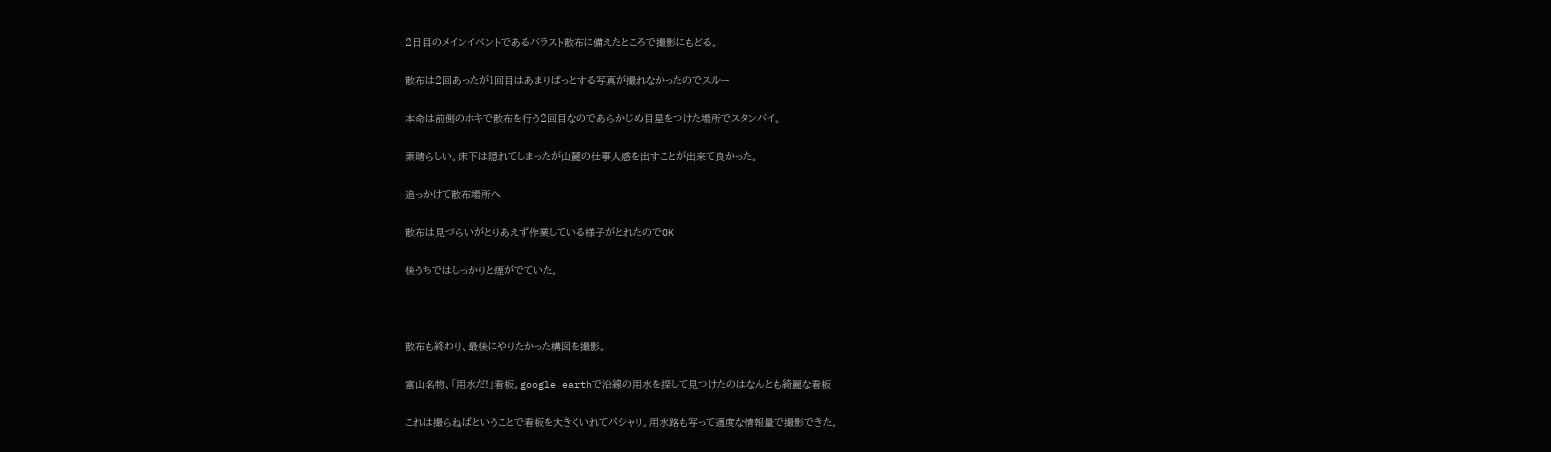2日目のメインイベントであるバラスト散布に備えたところで撮影にもどる。

散布は2回あったが1回目はあまりぱっとする写真が撮れなかったのでスルー

本命は前側のホキで散布を行う2回目なのであらかじめ目星をつけた場所でスタンバイ。

素晴らしい。床下は隠れてしまったが山麓の仕事人感を出すことが出来て良かった。

追っかけて散布場所へ

散布は見づらいがとりあえず作業している様子がとれたのでOK

後うちではしっかりと煙がでていた。



散布も終わり、最後にやりたかった構図を撮影。

富山名物、「用水だ!」看板。google earthで沿線の用水を探して見つけたのはなんとも綺麗な看板

これは撮らねばということで看板を大きくいれてパシャリ。用水路も写って適度な情報量で撮影できた。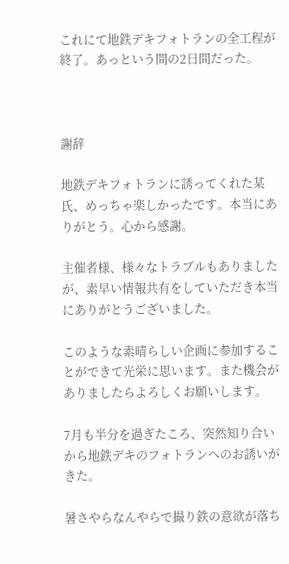これにて地鉄デキフォトランの全工程が終了。あっという間の2日間だった。



謝辞

地鉄デキフォトランに誘ってくれた某氏、めっちゃ楽しかったです。本当にありがとう。心から感謝。

主催者様、様々なトラブルもありましたが、素早い情報共有をしていただき本当にありがとうございました。

このような素晴らしい企画に参加することができて光栄に思います。また機会がありましたらよろしくお願いします。

7月も半分を過ぎたころ、突然知り合いから地鉄デキのフォトランへのお誘いがきた。

暑さやらなんやらで撮り鉄の意欲が落ち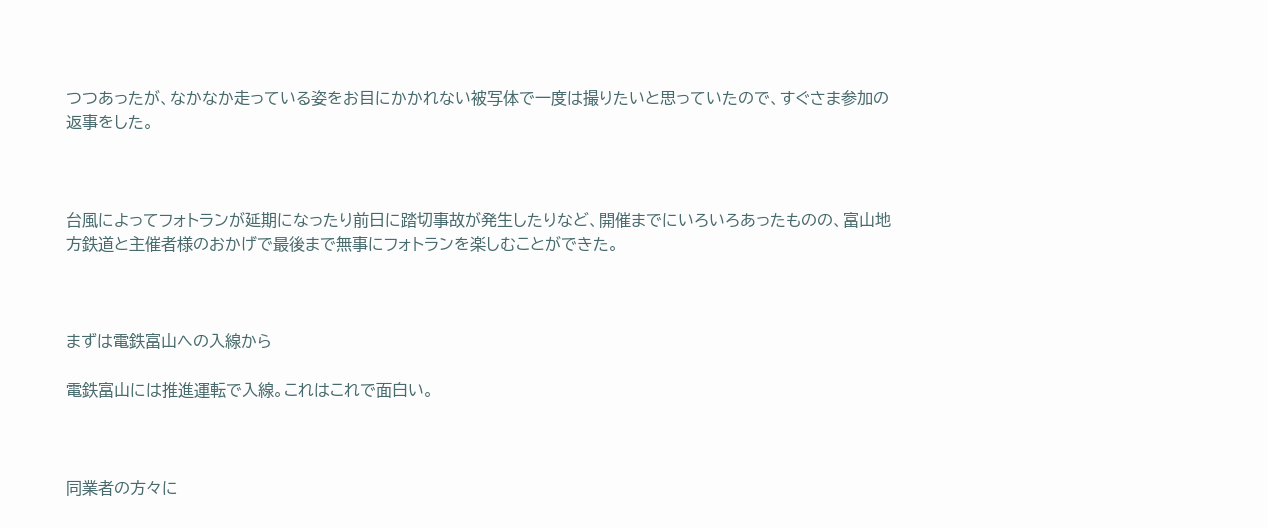つつあったが、なかなか走っている姿をお目にかかれない被写体で一度は撮りたいと思っていたので、すぐさま参加の返事をした。



台風によってフォトランが延期になったり前日に踏切事故が発生したりなど、開催までにいろいろあったものの、富山地方鉄道と主催者様のおかげで最後まで無事にフォトランを楽しむことができた。



まずは電鉄富山への入線から

電鉄富山には推進運転で入線。これはこれで面白い。



同業者の方々に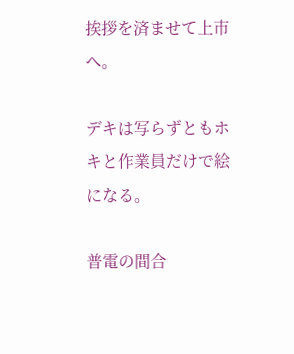挨拶を済ませて上市へ。

デキは写らずともホキと作業員だけで絵になる。

普電の間合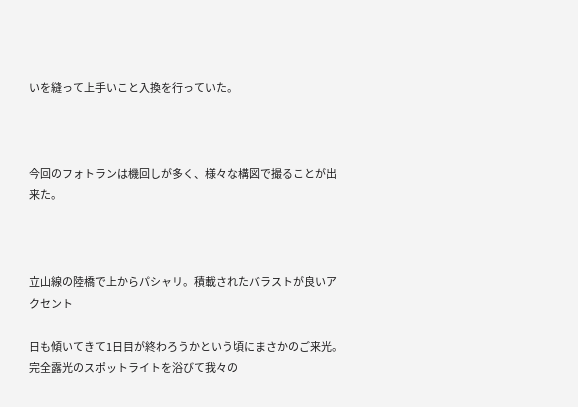いを縫って上手いこと入換を行っていた。



今回のフォトランは機回しが多く、様々な構図で撮ることが出来た。



立山線の陸橋で上からパシャリ。積載されたバラストが良いアクセント

日も傾いてきて1日目が終わろうかという頃にまさかのご来光。完全露光のスポットライトを浴びて我々の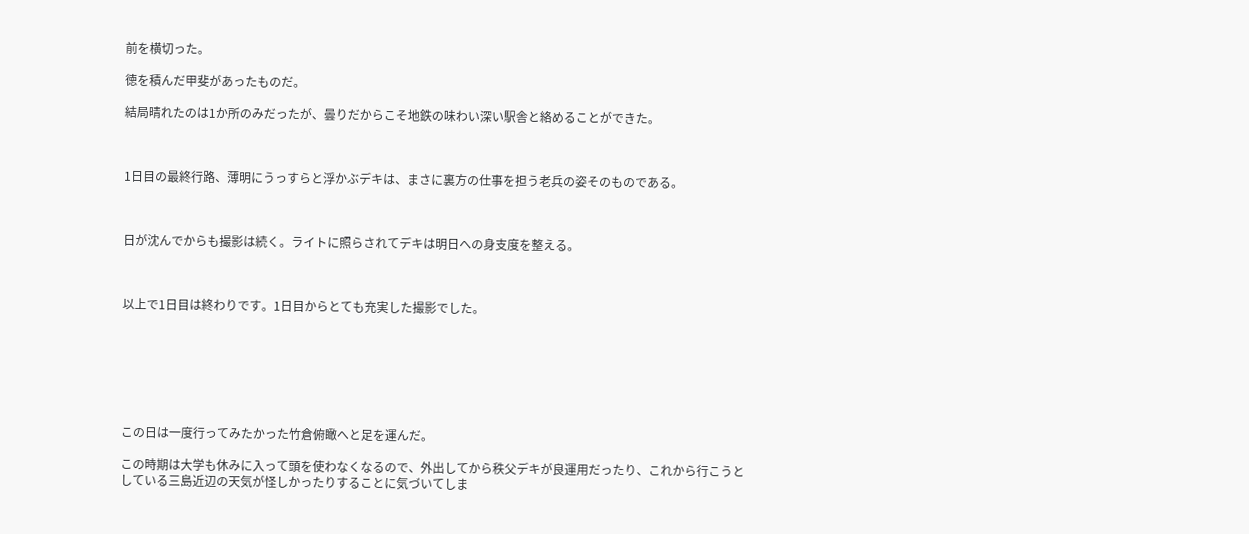前を横切った。

徳を積んだ甲斐があったものだ。

結局晴れたのは1か所のみだったが、曇りだからこそ地鉄の味わい深い駅舎と絡めることができた。



1日目の最終行路、薄明にうっすらと浮かぶデキは、まさに裏方の仕事を担う老兵の姿そのものである。



日が沈んでからも撮影は続く。ライトに照らされてデキは明日への身支度を整える。



以上で1日目は終わりです。1日目からとても充実した撮影でした。







この日は一度行ってみたかった竹倉俯瞰へと足を運んだ。

この時期は大学も休みに入って頭を使わなくなるので、外出してから秩父デキが良運用だったり、これから行こうとしている三島近辺の天気が怪しかったりすることに気づいてしま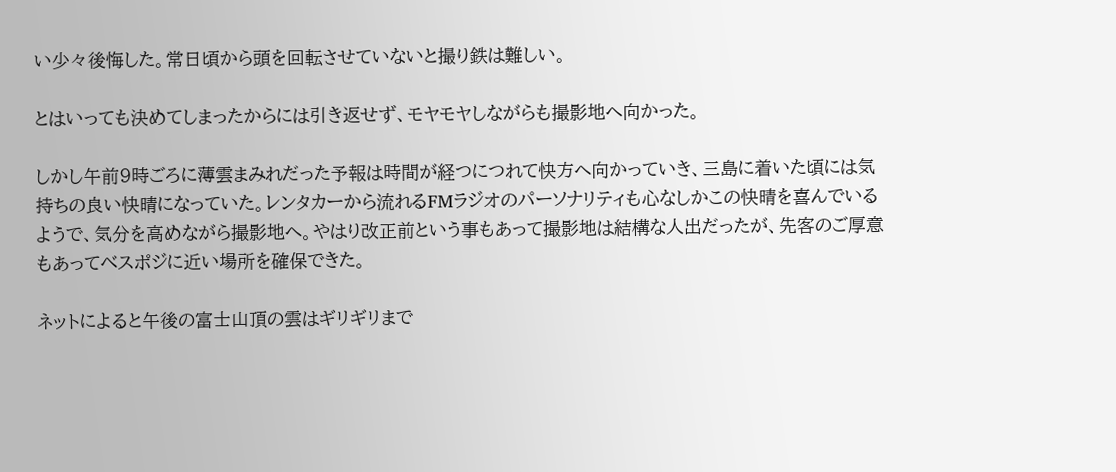い少々後悔した。常日頃から頭を回転させていないと撮り鉄は難しい。

とはいっても決めてしまったからには引き返せず、モヤモヤしながらも撮影地へ向かった。

しかし午前9時ごろに薄雲まみれだった予報は時間が経つにつれて快方へ向かっていき、三島に着いた頃には気持ちの良い快晴になっていた。レンタカーから流れるFMラジオのパーソナリティも心なしかこの快晴を喜んでいるようで、気分を高めながら撮影地へ。やはり改正前という事もあって撮影地は結構な人出だったが、先客のご厚意もあってべスポジに近い場所を確保できた。

ネットによると午後の富士山頂の雲はギリギリまで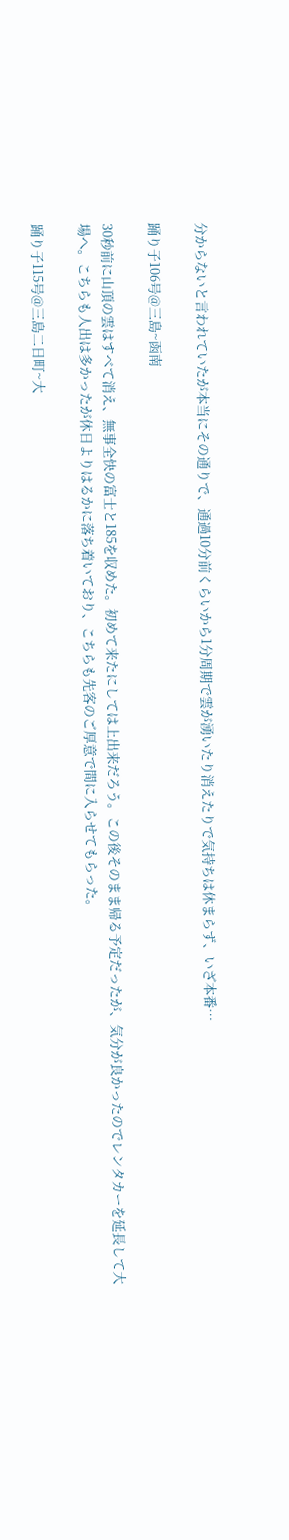分からないと言われていたが本当にその通りで、通過10分前くらいから1分周期で雲が湧いたり消えたりで気持ちは休まらず、いざ本番…

踊り子106号@三島~函南

30秒前に山頂の雲はすべて消え、無事全快の富士と185を収めた。初めて来たにしては上出来だろう。この後そのまま帰る予定だったが、気分が良かったのでレンタカーを延長して大場へ。こちらも人出は多かったが休日よりはるかに落ち着いており、こちらも先客のご厚意で間に入らせてもらった。

踊り子115号@三島二日町~大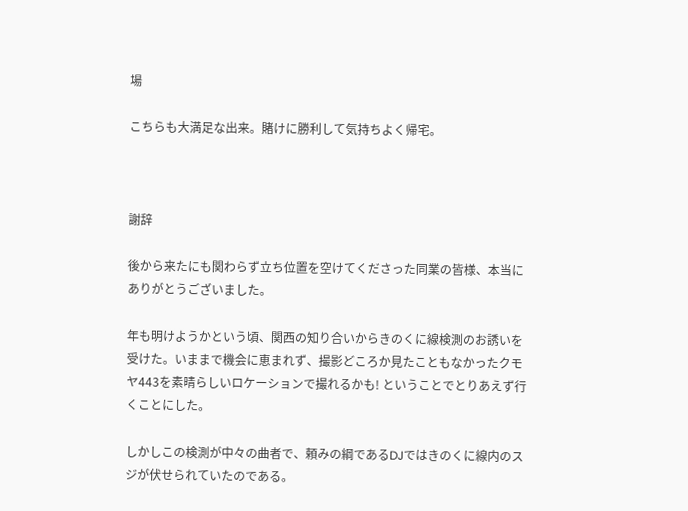場

こちらも大満足な出来。賭けに勝利して気持ちよく帰宅。



謝辞

後から来たにも関わらず立ち位置を空けてくださった同業の皆様、本当にありがとうございました。

年も明けようかという頃、関西の知り合いからきのくに線検測のお誘いを受けた。いままで機会に恵まれず、撮影どころか見たこともなかったクモヤ443を素晴らしいロケーションで撮れるかも! ということでとりあえず行くことにした。

しかしこの検測が中々の曲者で、頼みの綱であるDJではきのくに線内のスジが伏せられていたのである。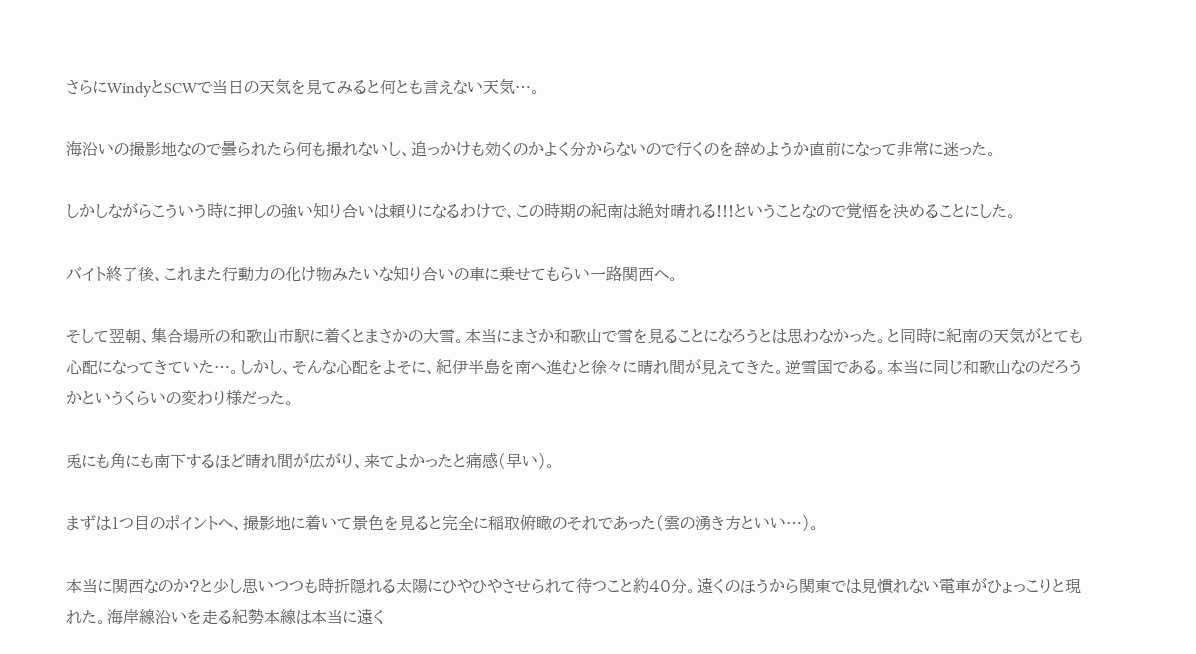さらにWindyとSCWで当日の天気を見てみると何とも言えない天気…。

海沿いの撮影地なので曇られたら何も撮れないし、追っかけも効くのかよく分からないので行くのを辞めようか直前になって非常に迷った。

しかしながらこういう時に押しの強い知り合いは頼りになるわけで、この時期の紀南は絶対晴れる!!!ということなので覚悟を決めることにした。

バイト終了後、これまた行動力の化け物みたいな知り合いの車に乗せてもらい一路関西へ。

そして翌朝、集合場所の和歌山市駅に着くとまさかの大雪。本当にまさか和歌山で雪を見ることになろうとは思わなかった。と同時に紀南の天気がとても心配になってきていた…。しかし、そんな心配をよそに、紀伊半島を南へ進むと徐々に晴れ間が見えてきた。逆雪国である。本当に同じ和歌山なのだろうかというくらいの変わり様だった。

兎にも角にも南下するほど晴れ間が広がり、来てよかったと痛感(早い)。

まずは1つ目のポイントへ、撮影地に着いて景色を見ると完全に稲取俯瞰のそれであった(雲の湧き方といい…)。

本当に関西なのか?と少し思いつつも時折隠れる太陽にひやひやさせられて待つこと約40分。遠くのほうから関東では見慣れない電車がひょっこりと現れた。海岸線沿いを走る紀勢本線は本当に遠く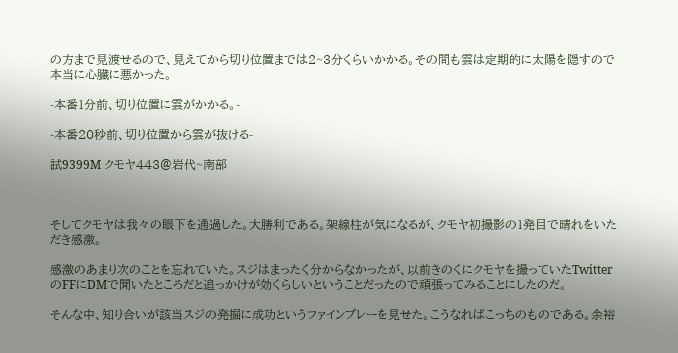の方まで見渡せるので、見えてから切り位置までは2~3分くらいかかる。その間も雲は定期的に太陽を隠すので本当に心臓に悪かった。

-本番1分前、切り位置に雲がかかる。-

-本番20秒前、切り位置から雲が抜ける-

試9399M クモヤ443@岩代~南部



そしてクモヤは我々の眼下を通過した。大勝利である。架線柱が気になるが、クモヤ初撮影の1発目で晴れをいただき感激。

感激のあまり次のことを忘れていた。スジはまったく分からなかったが、以前きのくにクモヤを撮っていたTwitterのFFにDMで聞いたところだと追っかけが効くらしいということだったので頑張ってみることにしたのだ。

そんな中、知り合いが該当スジの発掘に成功というファインプレーを見せた。こうなればこっちのものである。余裕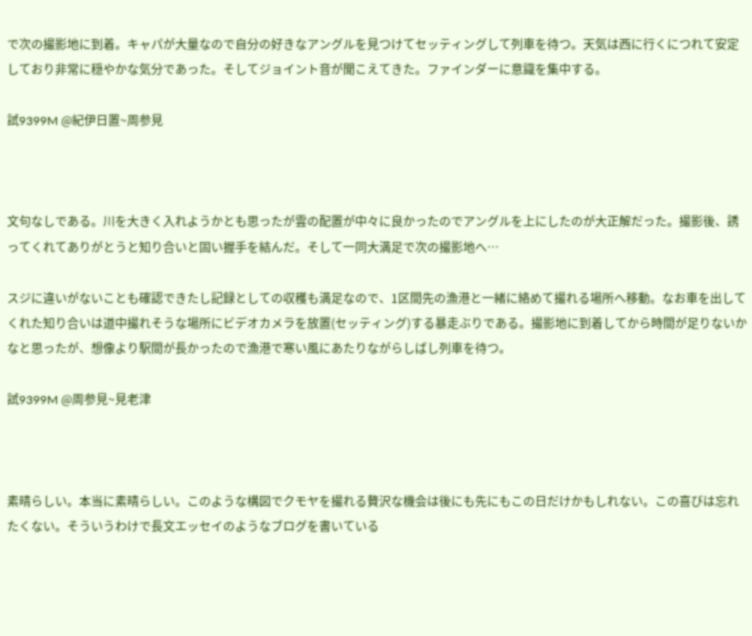で次の撮影地に到着。キャパが大量なので自分の好きなアングルを見つけてセッティングして列車を待つ。天気は西に行くにつれて安定しており非常に穏やかな気分であった。そしてジョイント音が聞こえてきた。ファインダーに意識を集中する。

試9399M @紀伊日置~周参見



文句なしである。川を大きく入れようかとも思ったが雲の配置が中々に良かったのでアングルを上にしたのが大正解だった。撮影後、誘ってくれてありがとうと知り合いと固い握手を結んだ。そして一同大満足で次の撮影地へ…

スジに違いがないことも確認できたし記録としての収穫も満足なので、1区間先の漁港と一緒に絡めて撮れる場所へ移動。なお車を出してくれた知り合いは道中撮れそうな場所にビデオカメラを放置(セッティング)する暴走ぶりである。撮影地に到着してから時間が足りないかなと思ったが、想像より駅間が長かったので漁港で寒い風にあたりながらしばし列車を待つ。

試9399M @周参見~見老津



素晴らしい。本当に素晴らしい。このような構図でクモヤを撮れる贅沢な機会は後にも先にもこの日だけかもしれない。この喜びは忘れたくない。そういうわけで長文エッセイのようなブログを書いている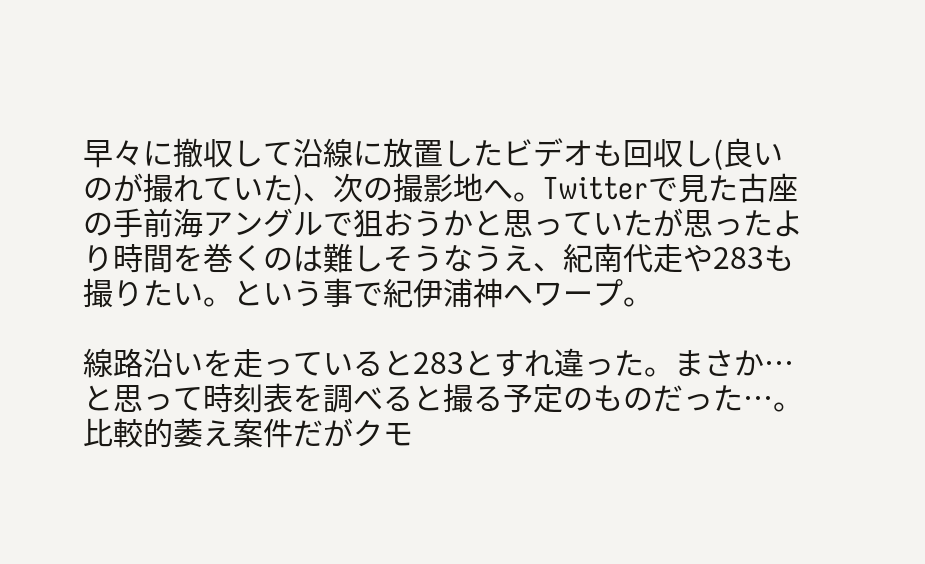早々に撤収して沿線に放置したビデオも回収し(良いのが撮れていた)、次の撮影地へ。Twitterで見た古座の手前海アングルで狙おうかと思っていたが思ったより時間を巻くのは難しそうなうえ、紀南代走や283も撮りたい。という事で紀伊浦神へワープ。

線路沿いを走っていると283とすれ違った。まさか…と思って時刻表を調べると撮る予定のものだった…。比較的萎え案件だがクモ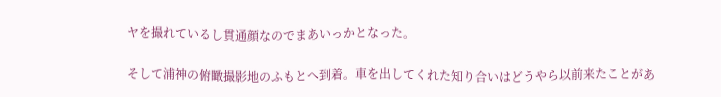ヤを撮れているし貫通顔なのでまあいっかとなった。

そして浦神の俯瞰撮影地のふもとへ到着。車を出してくれた知り合いはどうやら以前来たことがあ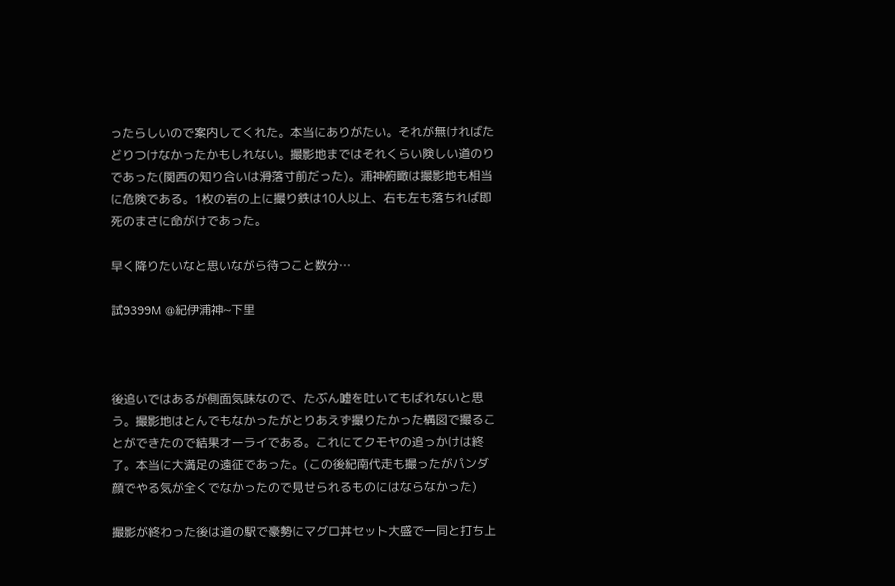ったらしいので案内してくれた。本当にありがたい。それが無ければたどりつけなかったかもしれない。撮影地まではそれくらい険しい道のりであった(関西の知り合いは滑落寸前だった)。浦神俯瞰は撮影地も相当に危険である。1枚の岩の上に撮り鉄は10人以上、右も左も落ちれば即死のまさに命がけであった。

早く降りたいなと思いながら待つこと数分…

試9399M @紀伊浦神~下里



後追いではあるが側面気味なので、たぶん嘘を吐いてもばれないと思う。撮影地はとんでもなかったがとりあえず撮りたかった構図で撮ることができたので結果オーライである。これにてクモヤの追っかけは終了。本当に大満足の遠征であった。(この後紀南代走も撮ったがパンダ顔でやる気が全くでなかったので見せられるものにはならなかった)

撮影が終わった後は道の駅で豪勢にマグロ丼セット大盛で一同と打ち上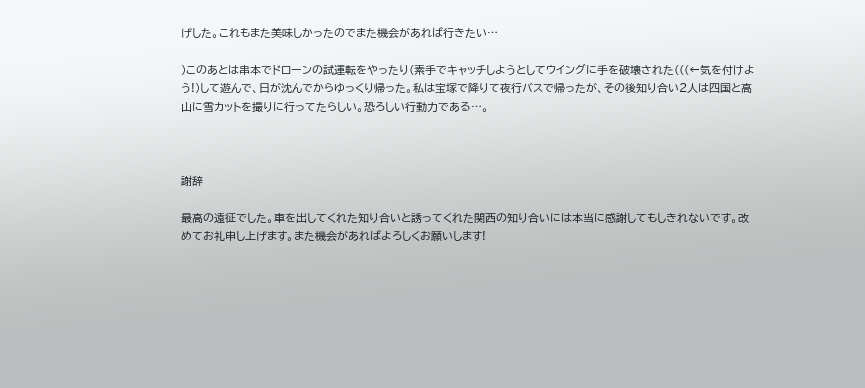げした。これもまた美味しかったのでまた機会があれば行きたい…

)このあとは串本でドローンの試運転をやったり(素手でキャッチしようとしてウイングに手を破壊された(((←気を付けよう!)して遊んで、日が沈んでからゆっくり帰った。私は宝塚で降りて夜行バスで帰ったが、その後知り合い2人は四国と高山に雪カットを撮りに行ってたらしい。恐ろしい行動力である…。



謝辞

最高の遠征でした。車を出してくれた知り合いと誘ってくれた関西の知り合いには本当に感謝してもしきれないです。改めてお礼申し上げます。また機会があればよろしくお願いします!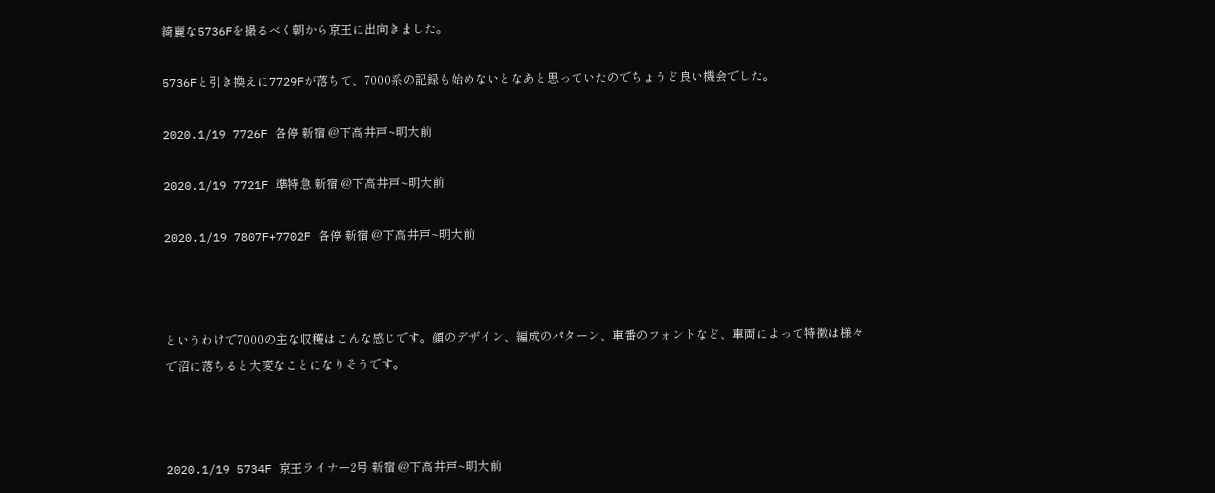綺麗な5736Fを撮るべく朝から京王に出向きました。

5736Fと引き換えに7729Fが落ちて、7000系の記録も始めないとなあと思っていたのでちょうど良い機会でした。

2020.1/19 7726F 各停 新宿 @下高井戸~明大前

2020.1/19 7721F 準特急 新宿 @下高井戸~明大前

2020.1/19 7807F+7702F 各停 新宿 @下高井戸~明大前



というわけで7000の主な収穫はこんな感じです。顔のデザイン、編成のパターン、車番のフォントなど、車両によって特徴は様々で沼に落ちると大変なことになりそうです。



2020.1/19 5734F 京王ライナー2号 新宿 @下高井戸~明大前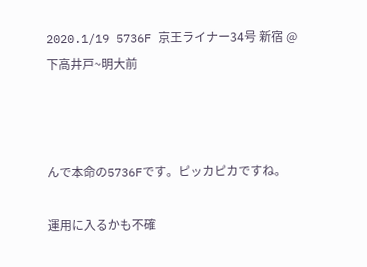2020.1/19 5736F 京王ライナー34号 新宿 @下高井戸~明大前



んで本命の5736Fです。ピッカピカですね。

運用に入るかも不確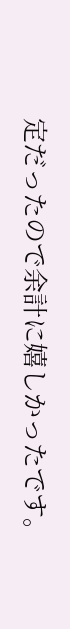定だったので余計に嬉しかったです。